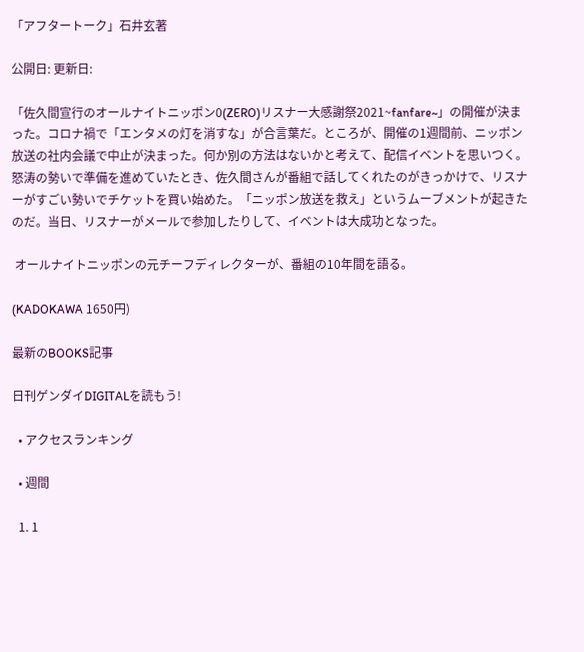「アフタートーク」石井玄著

公開日: 更新日:

「佐久間宣行のオールナイトニッポン0(ZERO)リスナー大感謝祭2021~fanfare~」の開催が決まった。コロナ禍で「エンタメの灯を消すな」が合言葉だ。ところが、開催の1週間前、ニッポン放送の社内会議で中止が決まった。何か別の方法はないかと考えて、配信イベントを思いつく。怒涛の勢いで準備を進めていたとき、佐久間さんが番組で話してくれたのがきっかけで、リスナーがすごい勢いでチケットを買い始めた。「ニッポン放送を救え」というムーブメントが起きたのだ。当日、リスナーがメールで参加したりして、イベントは大成功となった。

 オールナイトニッポンの元チーフディレクターが、番組の10年間を語る。

(KADOKAWA 1650円)

最新のBOOKS記事

日刊ゲンダイDIGITALを読もう!

  • アクセスランキング

  • 週間

  1. 1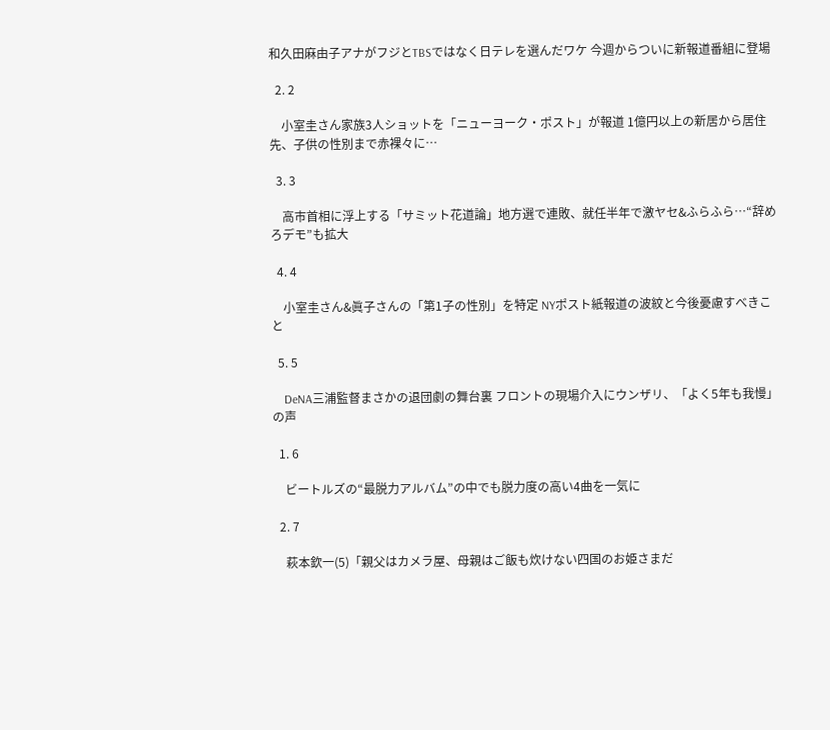和久田麻由子アナがフジとTBSではなく日テレを選んだワケ 今週からついに新報道番組に登場

  2. 2

    小室圭さん家族3人ショットを「ニューヨーク・ポスト」が報道 1億円以上の新居から居住先、子供の性別まで赤裸々に…

  3. 3

    高市首相に浮上する「サミット花道論」地方選で連敗、就任半年で激ヤセ&ふらふら…“辞めろデモ”も拡大

  4. 4

    小室圭さん&眞子さんの「第1子の性別」を特定 NYポスト紙報道の波紋と今後憂慮すべきこと

  5. 5

    DeNA三浦監督まさかの退団劇の舞台裏 フロントの現場介入にウンザリ、「よく5年も我慢」の声

  1. 6

    ビートルズの“最脱力アルバム”の中でも脱力度の高い4曲を一気に

  2. 7

    萩本欽一(5)「親父はカメラ屋、母親はご飯も炊けない四国のお姫さまだ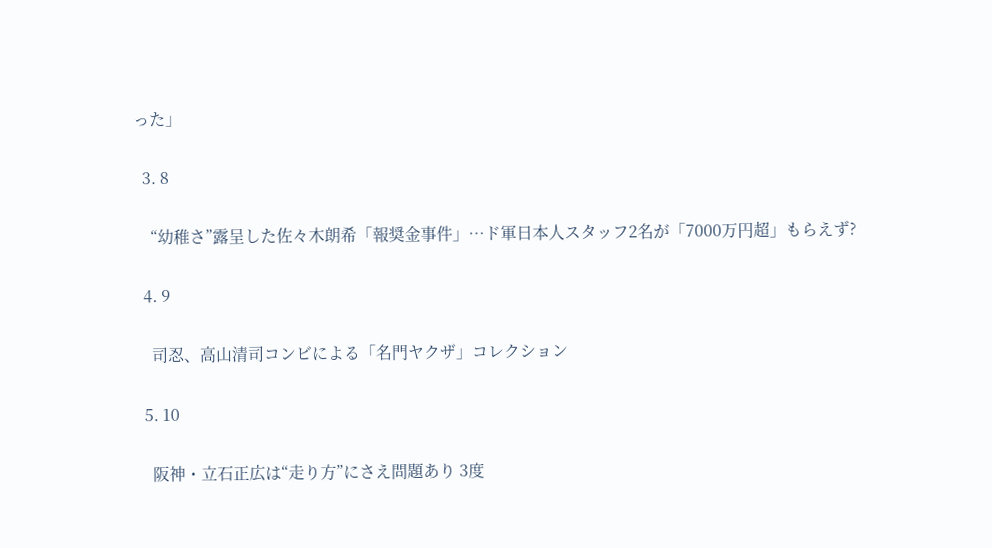った」

  3. 8

    “幼稚さ”露呈した佐々木朗希「報奨金事件」…ド軍日本人スタッフ2名が「7000万円超」もらえず?

  4. 9

    司忍、高山清司コンビによる「名門ヤクザ」コレクション

  5. 10

    阪神・立石正広は“走り方”にさえ問題あり 3度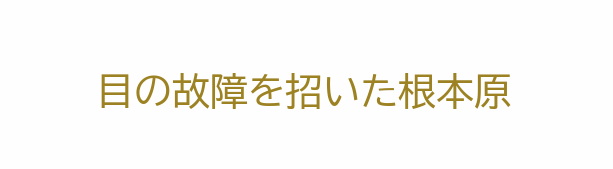目の故障を招いた根本原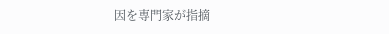因を専門家が指摘